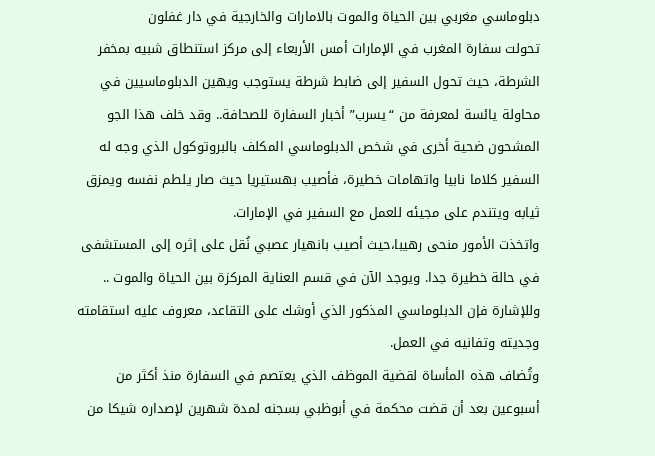دبلوماسي مغربي بين الحياة والموت بالامارات والخارجية في دار غفلون
تحولت سفارة المغرب في الإمارات أمس الأربعاء إلى مركز استنطاق شبيه بمخفر الشرطة، حيث تحول السفير إلى ضابط شرطة يستوجب ويهين الدبلوماسيين في محاولة يائسة لمعرفة من “يسرب” أخبار السفارة للصحافة.. وقد خلف هذا الجو المشحون ضحية أخرى في شخص الدبلوماسي المكلف بالبروتوكول الذي وجه له السفير كلاما نابيا واتهامات خطيرة، فأصيب بهستيريا حيث صار يلطم نفسه ويمزق ثيابه ويتندم على مجيئه للعمل مع السفير في الإمارات.
واتخذت الأمور منحى رهيبا،حيث أصيب بانهيار عصبي نُقل على إثره إلى المستشفى في حالة خطيرة جدا. ويوجد الآن في قسم العناية المركزة بين الحياة والموت .. وللإشارة فإن الدبلوماسي المذكور الذي أوشك على التقاعد، معروف عليه استقامته وجديته وتفانيه في العمل.
وتُضاف هذه المأساة لقضية الموظف الذي يعتصم في السفارة منذ أكثر من أسبوعين بعد أن قضت محكمة في أبوظبي بسجنه لمدة شهرين لإصداره شيكا من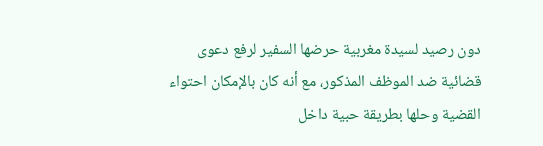دون رصيد لسيدة مغربية حرضها السفير لرفع دعوى قضائية ضد الموظف المذكور، مع أنه كان بالإمكان احتواء القضية وحلها بطريقة حبية داخل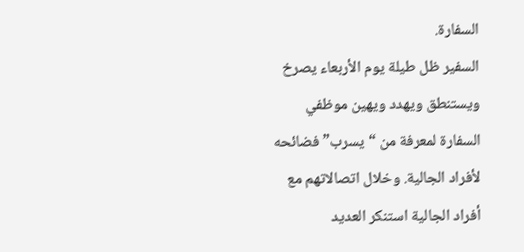السفارة.
السفير ظل طيلة يوم الأربعاء يصرخ ويستنطق ويهدد ويهين موظفي السفارة لمعرفة من “يسرب” فضائحه لأفراد الجالية. وخلال اتصالاتهم مع أفراد الجالية استنكر العديد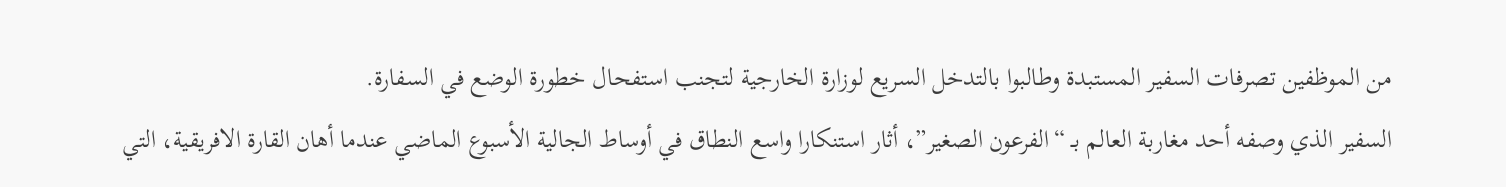من الموظفين تصرفات السفير المستبدة وطالبوا بالتدخل السريع لوزارة الخارجية لتجنب استفحال خطورة الوضع في السفارة.
السفير الذي وصفه أحد مغاربة العالم بـ “الفرعون الصغير”، أثار استنكارا واسع النطاق في أوساط الجالية الأسبوع الماضي عندما أهان القارة الافريقية، التي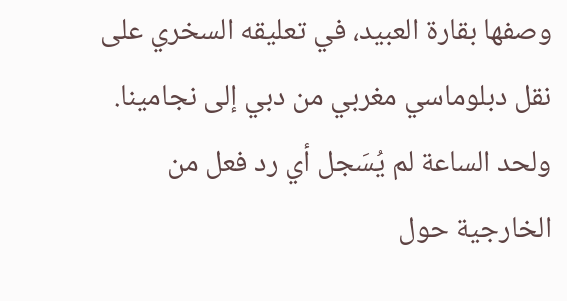وصفها بقارة العبيد، في تعليقه السخري على نقل دبلوماسي مغربي من دبي إلى نجامينا. ولحد الساعة لم يُسَجل أي رد فعل من الخارجية حول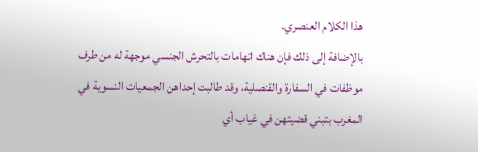هذا الكلام العنصري.
بالإضافة إلى ذلك فإن هناك اتهامات بالتحرش الجنسي موجهة له من طرف موظفات في السفارة والقنصلية، وقد طالبت إحداهن الجمعيات النسوية في المغرب بتبني قضيتهن في غياب أي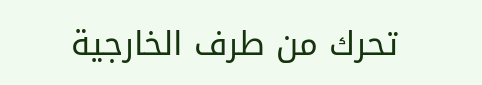تحرك من طرف الخارجية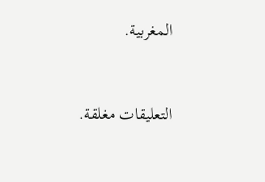المغربية.


التعليقات مغلقة.